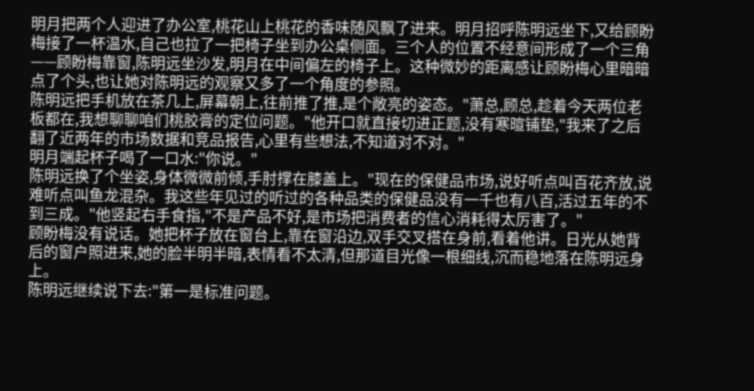明月把两个人迎进了办公室,桃花山上桃花的香味随风飘了进来。明月招呼陈明远坐下,又给顾盼梅接了一杯温水,自己也拉了一把椅子坐到办公桌侧面。三个人的位置不经意间形成了一个三角——顾盼梅靠窗,陈明远坐沙发,明月在中间偏左的椅子上。这种微妙的距离感让顾盼梅心里暗暗点了个头,也让她对陈明远的观察又多了一个角度的参照。
陈明远把手机放在茶几上,屏幕朝上,往前推了推,是个敞亮的姿态。"萧总,顾总,趁着今天两位老板都在,我想聊聊咱们桃胶膏的定位问题。"他开口就直接切进正题,没有寒暄铺垫,"我来了之后翻了近两年的市场数据和竞品报告,心里有些想法,不知道对不对。"
明月端起杯子喝了一口水:"你说。"
陈明远换了个坐姿,身体微微前倾,手肘撑在膝盖上。"现在的保健品市场,说好听点叫百花齐放,说难听点叫鱼龙混杂。我这些年见过的听过的各种品类的保健品没有一千也有八百,活过五年的不到三成。"他竖起右手食指,"不是产品不好,是市场把消费者的信心消耗得太厉害了。"
顾盼梅没有说话。她把杯子放在窗台上,靠在窗沿边,双手交叉搭在身前,看着他讲。日光从她背后的窗户照进来,她的脸半明半暗,表情看不太清,但那道目光像一根细线,沉而稳地落在陈明远身上。
陈明远继续说下去:"第一是标准问题。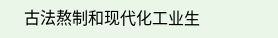古法熬制和现代化工业生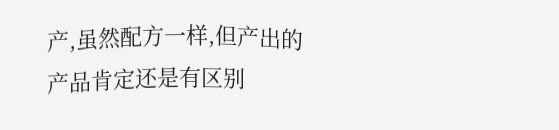产,虽然配方一样,但产出的产品肯定还是有区别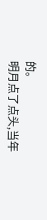的。
明月点了点头,当年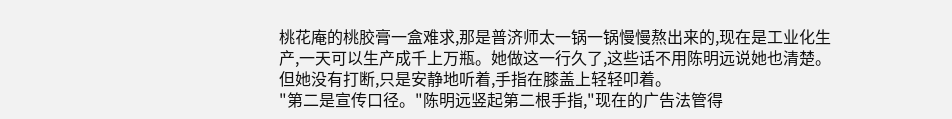桃花庵的桃胶膏一盒难求,那是普济师太一锅一锅慢慢熬出来的,现在是工业化生产,一天可以生产成千上万瓶。她做这一行久了,这些话不用陈明远说她也清楚。但她没有打断,只是安静地听着,手指在膝盖上轻轻叩着。
"第二是宣传口径。"陈明远竖起第二根手指,"现在的广告法管得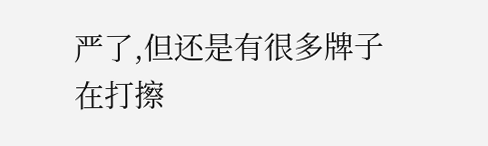严了,但还是有很多牌子在打擦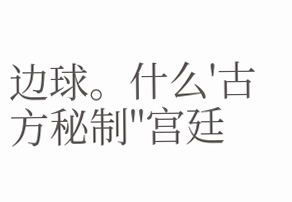边球。什么'古方秘制''宫廷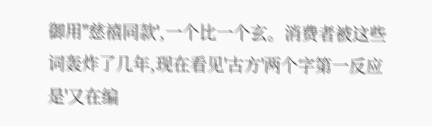御用''慈禧同款',一个比一个玄。消费者被这些词轰炸了几年,现在看见'古方'两个字第一反应是'又在编